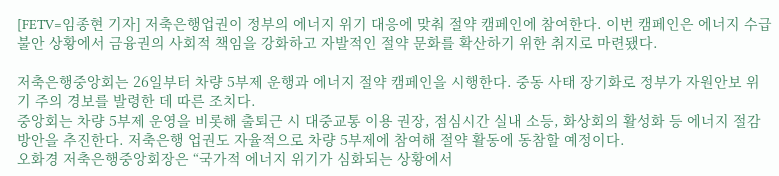[FETV=임종현 기자] 저축은행업권이 정부의 에너지 위기 대응에 맞춰 절약 캠페인에 참여한다. 이번 캠페인은 에너지 수급 불안 상황에서 금융권의 사회적 책임을 강화하고 자발적인 절약 문화를 확산하기 위한 취지로 마련됐다.

저축은행중앙회는 26일부터 차량 5부제 운행과 에너지 절약 캠페인을 시행한다. 중동 사태 장기화로 정부가 자원안보 위기 주의 경보를 발령한 데 따른 조치다.
중앙회는 차량 5부제 운영을 비롯해 출퇴근 시 대중교통 이용 권장, 점심시간 실내 소등, 화상회의 활성화 등 에너지 절감 방안을 추진한다. 저축은행 업권도 자율적으로 차량 5부제에 참여해 절약 활동에 동참할 예정이다.
오화경 저축은행중앙회장은 “국가적 에너지 위기가 심화되는 상황에서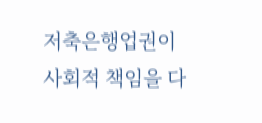저축은행업권이 사회적 책임을 다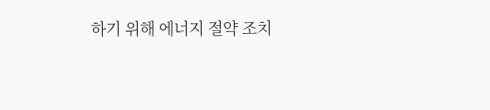하기 위해 에너지 절약 조치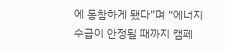에 동참하게 됐다”며 “에너지 수급이 안정될 때까지 캠페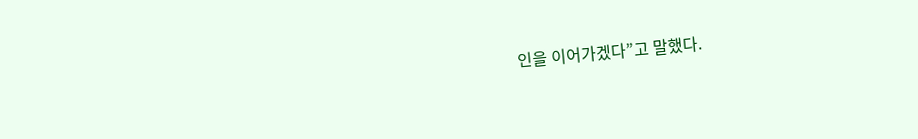인을 이어가겠다”고 말했다.